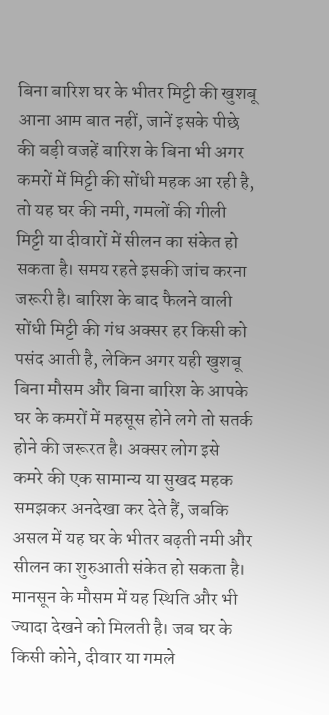बिना बारिश घर के भीतर मिट्टी की खुशबू आना आम बात नहीं, जानें इसके पीछे की बड़ी वजहें बारिश के बिना भी अगर कमरों में मिट्टी की सोंधी महक आ रही है, तो यह घर की नमी, गमलों की गीली मिट्टी या दीवारों में सीलन का संकेत हो सकता है। समय रहते इसकी जांच करना जरूरी है। बारिश के बाद फैलने वाली सोंधी मिट्टी की गंध अक्सर हर किसी को पसंद आती है, लेकिन अगर यही खुशबू बिना मौसम और बिना बारिश के आपके घर के कमरों में महसूस होने लगे तो सतर्क होने की जरूरत है। अक्सर लोग इसे कमरे की एक सामान्य या सुखद महक समझकर अनदेखा कर देते हैं, जबकि असल में यह घर के भीतर बढ़ती नमी और सीलन का शुरुआती संकेत हो सकता है। मानसून के मौसम में यह स्थिति और भी ज्यादा देखने को मिलती है। जब घर के किसी कोने, दीवार या गमले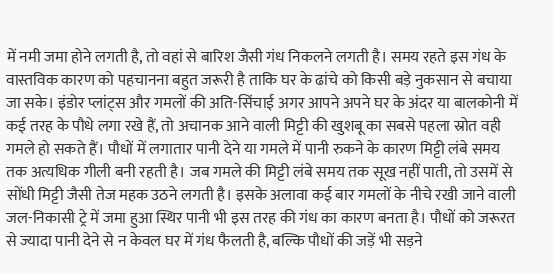में नमी जमा होने लगती है, तो वहां से बारिश जैसी गंध निकलने लगती है। समय रहते इस गंध के वास्तविक कारण को पहचानना बहुत जरूरी है ताकि घर के ढांचे को किसी बड़े नुकसान से बचाया जा सके। इंडोर प्लांट्स और गमलों की अति-सिंचाई अगर आपने अपने घर के अंदर या बालकोनी में कई तरह के पौधे लगा रखे हैं, तो अचानक आने वाली मिट्टी की खुशबू का सबसे पहला स्रोत वही गमले हो सकते हैं। पौधों में लगातार पानी देने या गमले में पानी रुकने के कारण मिट्टी लंबे समय तक अत्यधिक गीली बनी रहती है। जब गमले की मिट्टी लंबे समय तक सूख नहीं पाती, तो उसमें से सोंधी मिट्टी जैसी तेज महक उठने लगती है। इसके अलावा कई बार गमलों के नीचे रखी जाने वाली जल-निकासी ट्रे में जमा हुआ स्थिर पानी भी इस तरह की गंध का कारण बनता है। पौधों को जरूरत से ज्यादा पानी देने से न केवल घर में गंध फैलती है, बल्कि पौधों की जड़ें भी सड़ने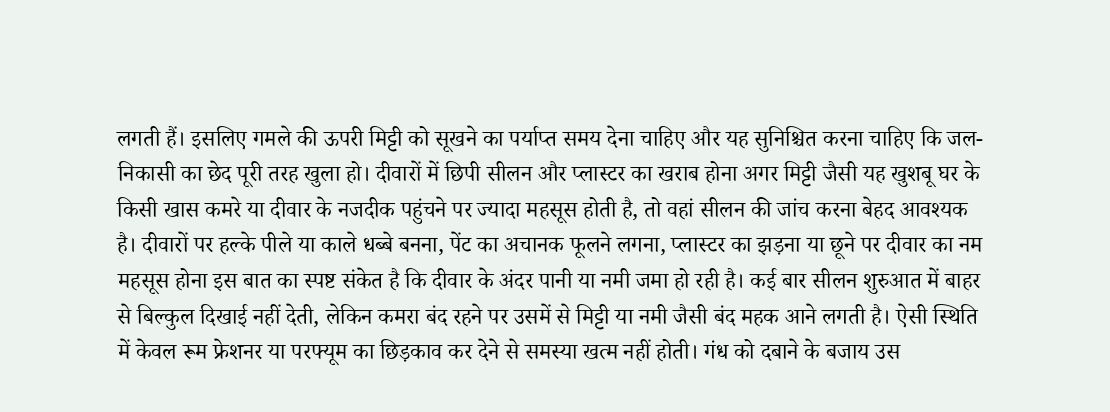लगती हैं। इसलिए गमले की ऊपरी मिट्टी को सूखने का पर्याप्त समय देना चाहिए और यह सुनिश्चित करना चाहिए कि जल-निकासी का छेद पूरी तरह खुला हो। दीवारों में छिपी सीलन और प्लास्टर का खराब होना अगर मिट्टी जैसी यह खुशबू घर के किसी खास कमरे या दीवार के नजदीक पहुंचने पर ज्यादा महसूस होती है, तो वहां सीलन की जांच करना बेहद आवश्यक है। दीवारों पर हल्के पीले या काले धब्बे बनना, पेंट का अचानक फूलने लगना, प्लास्टर का झड़ना या छूने पर दीवार का नम महसूस होना इस बात का स्पष्ट संकेत है कि दीवार के अंदर पानी या नमी जमा हो रही है। कई बार सीलन शुरुआत में बाहर से बिल्कुल दिखाई नहीं देती, लेकिन कमरा बंद रहने पर उसमें से मिट्टी या नमी जैसी बंद महक आने लगती है। ऐसी स्थिति में केवल रूम फ्रेशनर या परफ्यूम का छिड़काव कर देने से समस्या खत्म नहीं होती। गंध को दबाने के बजाय उस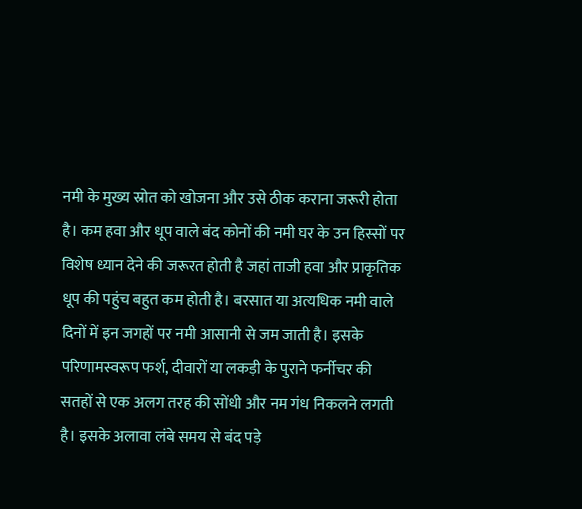नमी के मुख्य स्रोत को खोजना और उसे ठीक कराना जरूरी होता है। कम हवा और धूप वाले बंद कोनों की नमी घर के उन हिस्सों पर विशेष ध्यान देने की जरूरत होती है जहां ताजी हवा और प्राकृतिक धूप की पहुंच बहुत कम होती है। बरसात या अत्यधिक नमी वाले दिनों में इन जगहों पर नमी आसानी से जम जाती है। इसके परिणामस्वरूप फर्श, दीवारों या लकड़ी के पुराने फर्नीचर की सतहों से एक अलग तरह की सोंधी और नम गंध निकलने लगती है। इसके अलावा लंबे समय से बंद पड़े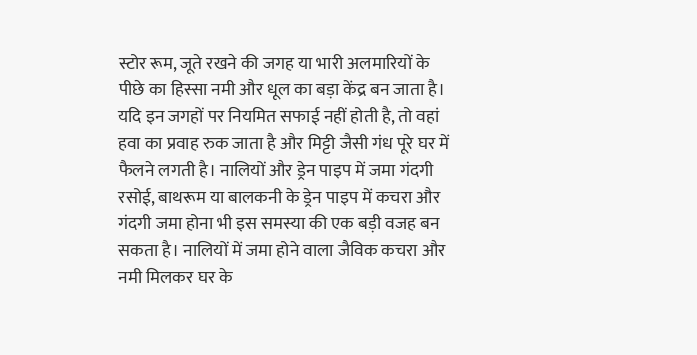स्टोर रूम, जूते रखने की जगह या भारी अलमारियों के पीछे का हिस्सा नमी और धूल का बड़ा केंद्र बन जाता है। यदि इन जगहों पर नियमित सफाई नहीं होती है, तो वहां हवा का प्रवाह रुक जाता है और मिट्टी जैसी गंध पूरे घर में फैलने लगती है। नालियों और ड्रेन पाइप में जमा गंदगी रसोई, बाथरूम या बालकनी के ड्रेन पाइप में कचरा और गंदगी जमा होना भी इस समस्या की एक बड़ी वजह बन सकता है। नालियों में जमा होने वाला जैविक कचरा और नमी मिलकर घर के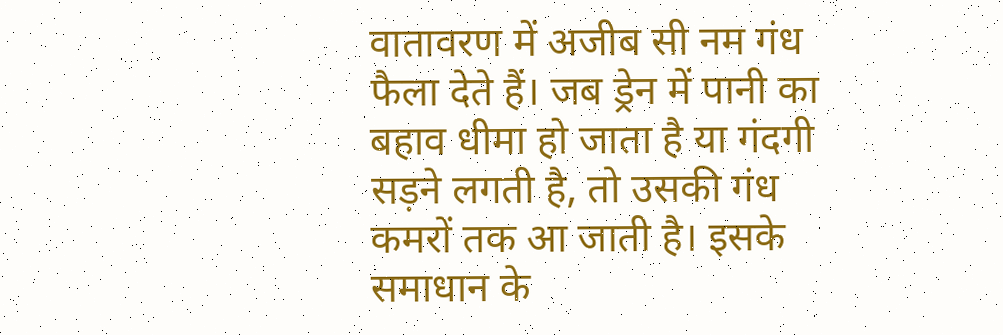वातावरण में अजीब सी नम गंध फैला देते हैं। जब ड्रेन में पानी का बहाव धीमा हो जाता है या गंदगी सड़ने लगती है, तो उसकी गंध कमरों तक आ जाती है। इसके समाधान के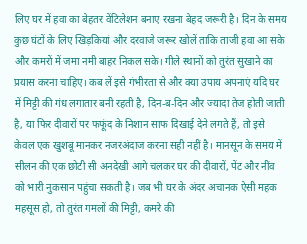लिए घर में हवा का बेहतर वेंटिलेशन बनाए रखना बेहद जरूरी है। दिन के समय कुछ घंटों के लिए खिड़कियां और दरवाजे जरूर खोलें ताकि ताजी हवा आ सके और कमरों में जमा नमी बाहर निकल सके। गीले स्थानों को तुरंत सुखाने का प्रयास करना चाहिए। कब लें इसे गंभीरता से और क्या उपाय अपनाएं यदि घर में मिट्टी की गंध लगातार बनी रहती है, दिन-ब-दिन और ज्यादा तेज होती जाती है, या फिर दीवारों पर फफूंद के निशान साफ दिखाई देने लगते हैं, तो इसे केवल एक खुशबू मानकर नजरअंदाज करना सही नहीं है। मानसून के समय में सीलन की एक छोटी सी अनदेखी आगे चलकर घर की दीवारों, पेंट और नींव को भारी नुकसान पहुंचा सकती है। जब भी घर के अंदर अचानक ऐसी महक महसूस हो, तो तुरंत गमलों की मिट्टी, कमरे की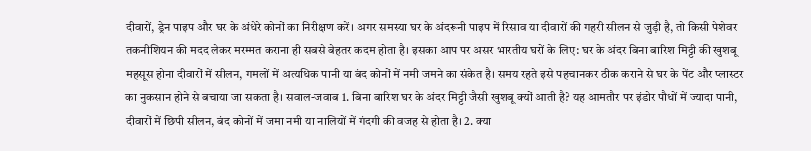दीवारों, ड्रेन पाइप और घर के अंधेरे कोनों का निरीक्षण करें। अगर समस्या घर के अंदरूनी पाइप में रिसाव या दीवारों की गहरी सीलन से जुड़ी है, तो किसी पेशेवर तकनीशियन की मदद लेकर मरम्मत कराना ही सबसे बेहतर कदम होता है। इसका आप पर असर भारतीय घरों के लिए: घर के अंदर बिना बारिश मिट्टी की खुशबू महसूस होना दीवारों में सीलन, गमलों में अत्यधिक पानी या बंद कोनों में नमी जमने का संकेत है। समय रहते इसे पहचानकर ठीक कराने से घर के पेंट और प्लास्टर का नुकसान होने से बचाया जा सकता है। सवाल-जवाब 1. बिना बारिश घर के अंदर मिट्टी जैसी खुशबू क्यों आती है? यह आमतौर पर इंडोर पौधों में ज्यादा पानी, दीवारों में छिपी सीलन, बंद कोनों में जमा नमी या नालियों में गंदगी की वजह से होता है। 2. क्या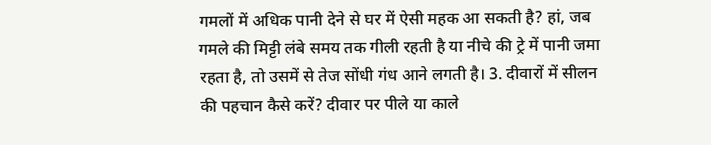गमलों में अधिक पानी देने से घर में ऐसी महक आ सकती है? हां, जब गमले की मिट्टी लंबे समय तक गीली रहती है या नीचे की ट्रे में पानी जमा रहता है, तो उसमें से तेज सोंधी गंध आने लगती है। 3. दीवारों में सीलन की पहचान कैसे करें? दीवार पर पीले या काले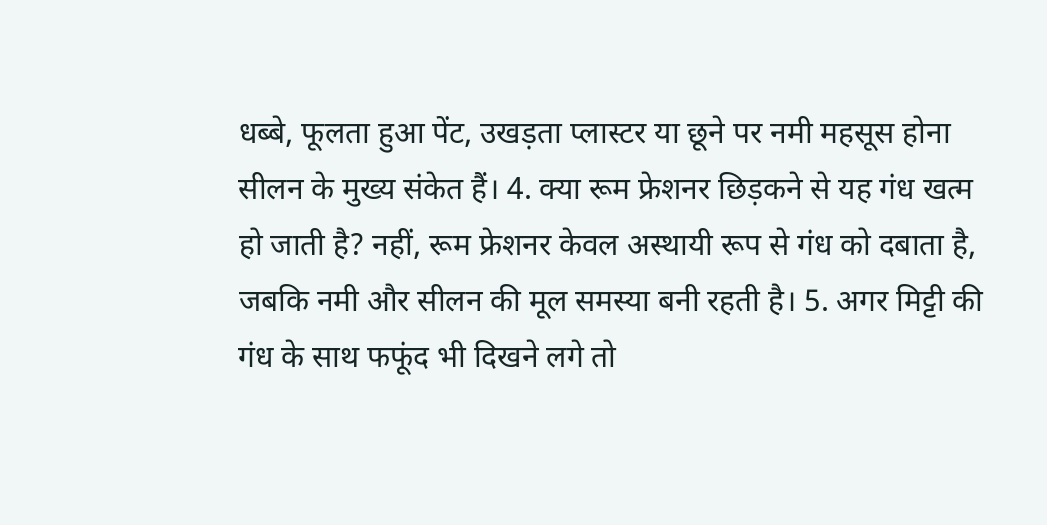धब्बे, फूलता हुआ पेंट, उखड़ता प्लास्टर या छूने पर नमी महसूस होना सीलन के मुख्य संकेत हैं। 4. क्या रूम फ्रेशनर छिड़कने से यह गंध खत्म हो जाती है? नहीं, रूम फ्रेशनर केवल अस्थायी रूप से गंध को दबाता है, जबकि नमी और सीलन की मूल समस्या बनी रहती है। 5. अगर मिट्टी की गंध के साथ फफूंद भी दिखने लगे तो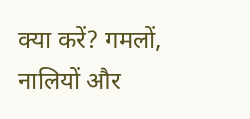क्या करें? गमलों, नालियों और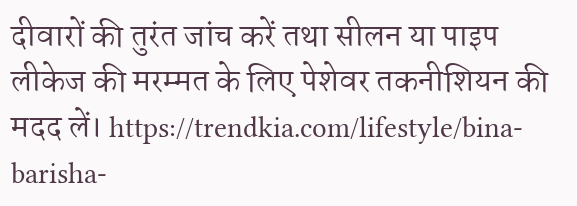दीवारों की तुरंत जांच करें तथा सीलन या पाइप लीकेज की मरम्मत के लिए पेशेवर तकनीशियन की मदद लें। https://trendkia.com/lifestyle/bina-barisha-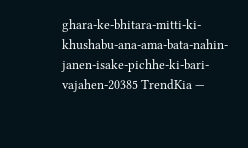ghara-ke-bhitara-mitti-ki-khushabu-ana-ama-bata-nahin-janen-isake-pichhe-ki-bari-vajahen-20385 TrendKia —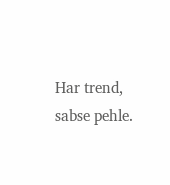Har trend, sabse pehle.